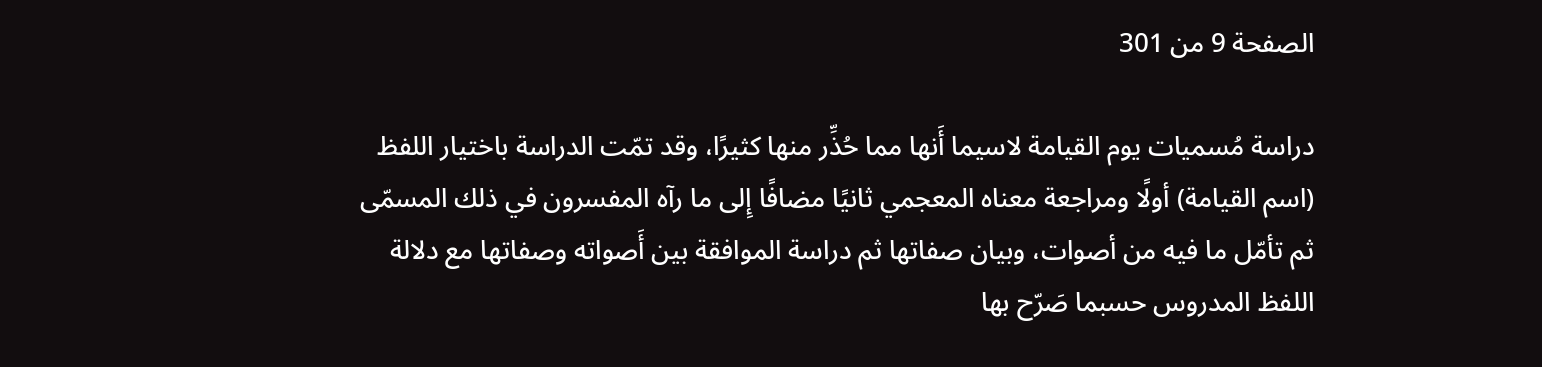الصفحة 9 من 301

دراسة مُسميات يوم القيامة لاسيما أَنها مما حُذِّر منها كثيرًا، وقد تمّت الدراسة باختيار اللفظ (اسم القيامة) أولًا ومراجعة معناه المعجمي ثانيًا مضافًا إِلى ما رآه المفسرون في ذلك المسمّى ثم تأمّل ما فيه من أصوات، وبيان صفاتها ثم دراسة الموافقة بين أَصواته وصفاتها مع دلالة اللفظ المدروس حسبما صَرّح بها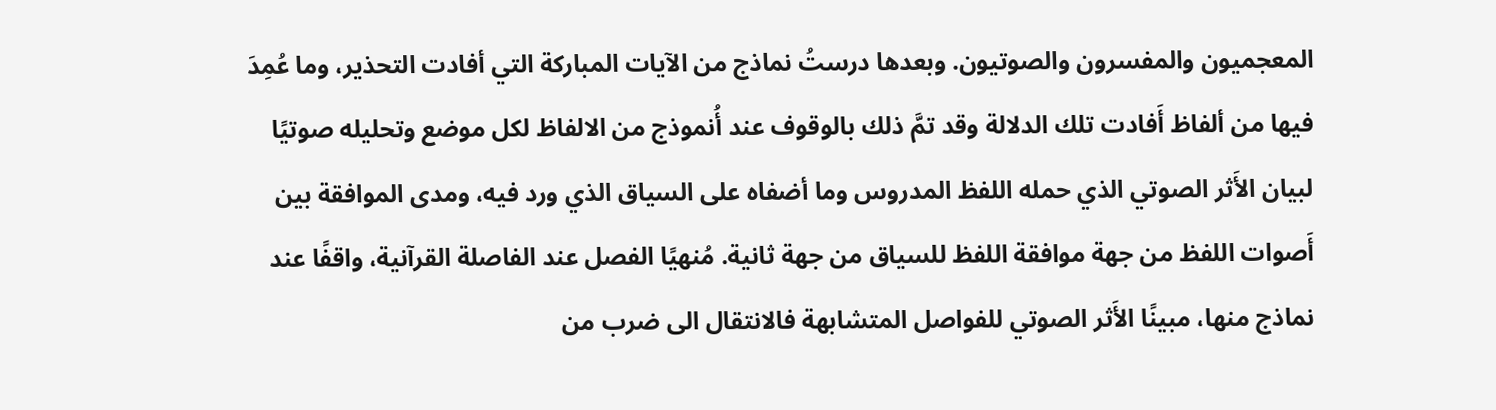المعجميون والمفسرون والصوتيون. وبعدها درستُ نماذج من الآيات المباركة التي أفادت التحذير، وما عُمِدَ فيها من ألفاظ أَفادت تلك الدلالة وقد تمَّ ذلك بالوقوف عند أُنموذج من الالفاظ لكل موضع وتحليله صوتيًا لبيان الأَثر الصوتي الذي حمله اللفظ المدروس وما أضفاه على السياق الذي ورد فيه، ومدى الموافقة بين أَصوات اللفظ من جهة موافقة اللفظ للسياق من جهة ثانية. مُنهيًا الفصل عند الفاصلة القرآنية، واقفًا عند نماذج منها، مبينًا الأَثر الصوتي للفواصل المتشابهة فالانتقال الى ضرب من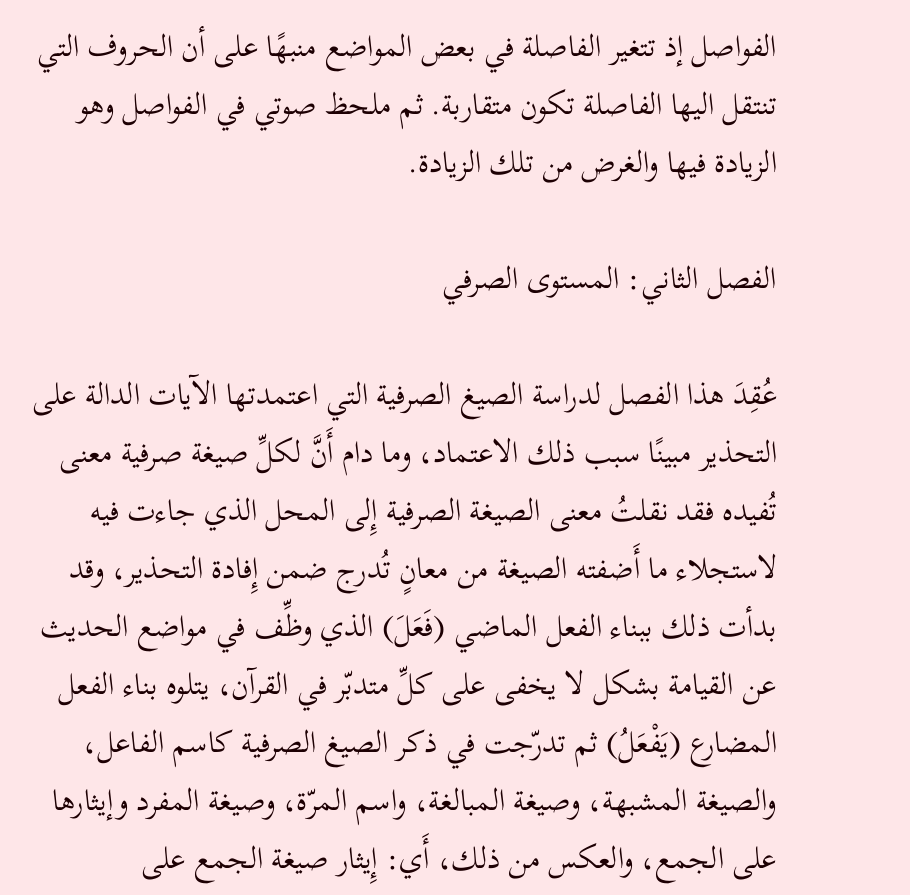الفواصل إذ تتغير الفاصلة في بعض المواضع منبهًا على أن الحروف التي تنتقل اليها الفاصلة تكون متقاربة. ثم ملحظ صوتي في الفواصل وهو الزيادة فيها والغرض من تلك الزيادة.

الفصل الثاني: المستوى الصرفي

عُقِدَ هذا الفصل لدراسة الصيغ الصرفية التي اعتمدتها الآيات الدالة على التحذير مبينًا سبب ذلك الاعتماد، وما دام أَنَّ لكلِّ صيغة صرفية معنى تُفيده فقد نقلتُ معنى الصيغة الصرفية إِلى المحل الذي جاءت فيه لاستجلاء ما أَضفته الصيغة من معانٍ تُدرج ضمن إِفادة التحذير، وقد بدأت ذلك ببناء الفعل الماضي (فَعَلَ) الذي وظِّف في مواضع الحديث عن القيامة بشكل لا يخفى على كلِّ متدبّر في القرآن، يتلوه بناء الفعل المضارع (يَفْعَلُ) ثم تدرّجت في ذكر الصيغ الصرفية كاسم الفاعل، والصيغة المشبهة، وصيغة المبالغة، واسم المرّة، وصيغة المفرد وإيثارها على الجمع، والعكس من ذلك، أَي: إِيثار صيغة الجمع على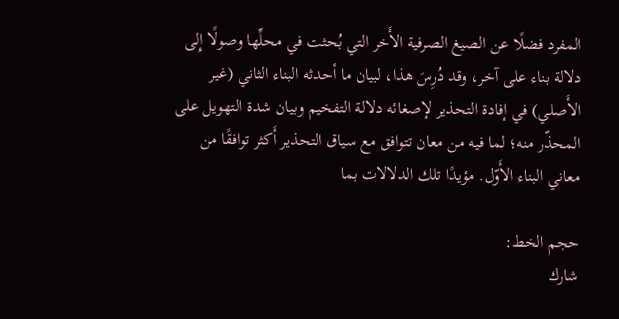المفرد فضلًا عن الصيغ الصرفية الأَخر التي بُحثت في محلِّها وصولًا إِلى دلالة بناء على آخر، وقد دُرِسَ هذا، لبيان ما أحدثه البناء الثاني (غير الأَصلي) في إفادة التحذير لإصغائه دلالة التفخيم وبيان شدة التهويل على المحذّر منه؛ لما فيه من معان تتوافق مع سياق التحذير أَكثر توافقًا من معاني البناء الأَوّل. مؤيدًا تلك الدلالات بما

حجم الخط:
شارك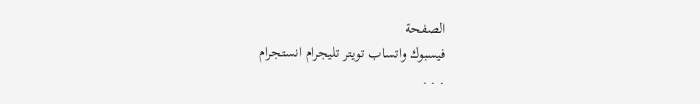الصفحة
فيسبوك واتساب تويتر تليجرام انستجرام
. . .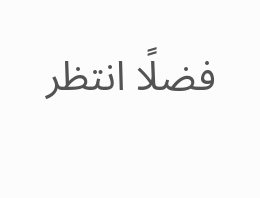فضلًا انتظر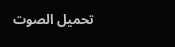تحميل الصوت